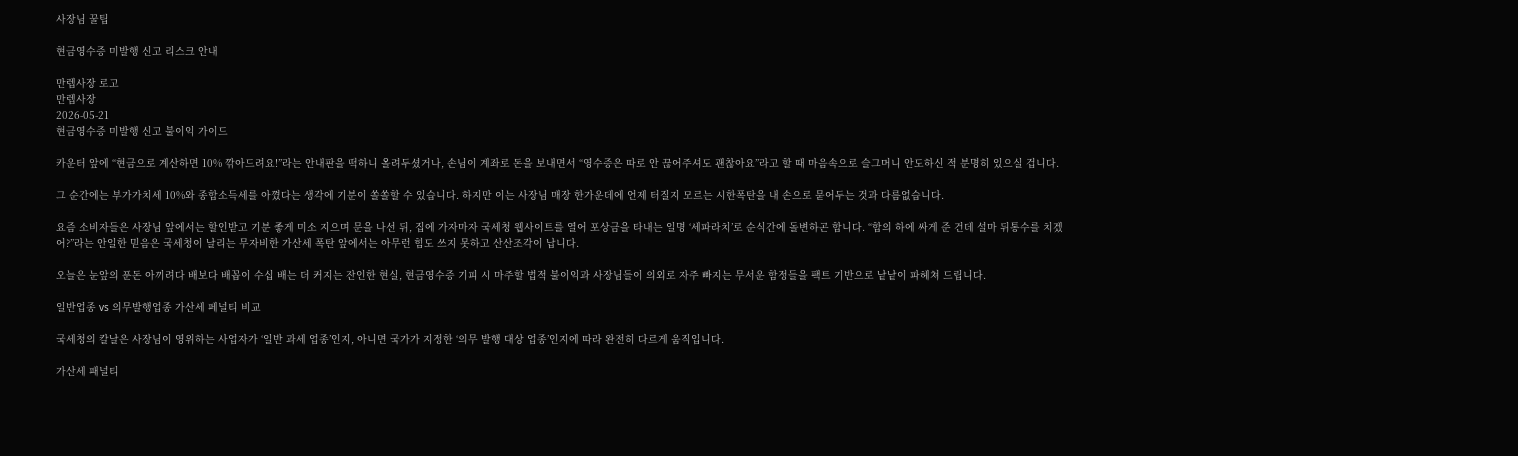사장님 꿀팁

현금영수증 미발행 신고 리스크 안내

만렙사장 로고
만렙사장
2026-05-21
현금영수증 미발행 신고 불이익 가이드

카운터 앞에 “현금으로 계산하면 10% 깎아드려요!”라는 안내판을 떡하니 올려두셨거나, 손님이 계좌로 돈을 보내면서 “영수증은 따로 안 끊어주셔도 괜찮아요”라고 할 때 마음속으로 슬그머니 안도하신 적 분명히 있으실 겁니다.

그 순간에는 부가가치세 10%와 종합소득세를 아꼈다는 생각에 기분이 쏠쏠할 수 있습니다. 하지만 이는 사장님 매장 한가운데에 언제 터질지 모르는 시한폭탄을 내 손으로 묻어두는 것과 다름없습니다.

요즘 소비자들은 사장님 앞에서는 할인받고 기분 좋게 미소 지으며 문을 나선 뒤, 집에 가자마자 국세청 웹사이트를 열어 포상금을 타내는 일명 ‘세파라치’로 순식간에 돌변하곤 합니다. “합의 하에 싸게 준 건데 설마 뒤통수를 치겠어?”라는 안일한 믿음은 국세청이 날리는 무자비한 가산세 폭탄 앞에서는 아무런 힘도 쓰지 못하고 산산조각이 납니다.

오늘은 눈앞의 푼돈 아끼려다 배보다 배꼽이 수십 배는 더 커지는 잔인한 현실, 현금영수증 기피 시 마주할 법적 불이익과 사장님들이 의외로 자주 빠지는 무서운 함정들을 팩트 기반으로 낱낱이 파헤쳐 드립니다.

일반업종 vs 의무발행업종 가산세 페널티 비교

국세청의 칼날은 사장님이 영위하는 사업자가 ‘일반 과세 업종’인지, 아니면 국가가 지정한 ‘의무 발행 대상 업종’인지에 따라 완전히 다르게 움직입니다.

가산세 패널티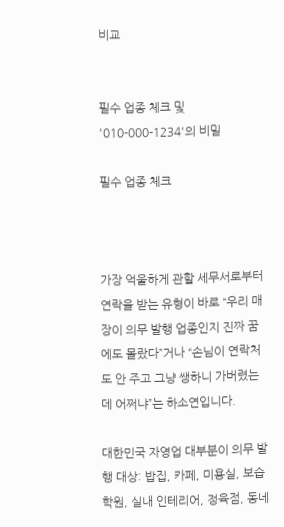비교


필수 업종 체크 및 '010-000-1234'의 비밀

필수 업종 체크



가장 억울하게 관할 세무서로부터 연락을 받는 유형이 바로 “우리 매장이 의무 발행 업종인지 진짜 꿈에도 몰랐다”거나 “손님이 연락처도 안 주고 그냥 쌩하니 가버렸는데 어쩌냐”는 하소연입니다.

대한민국 자영업 대부분이 의무 발행 대상: 밥집, 카페, 미용실, 보습학원, 실내 인테리어, 정육점, 동네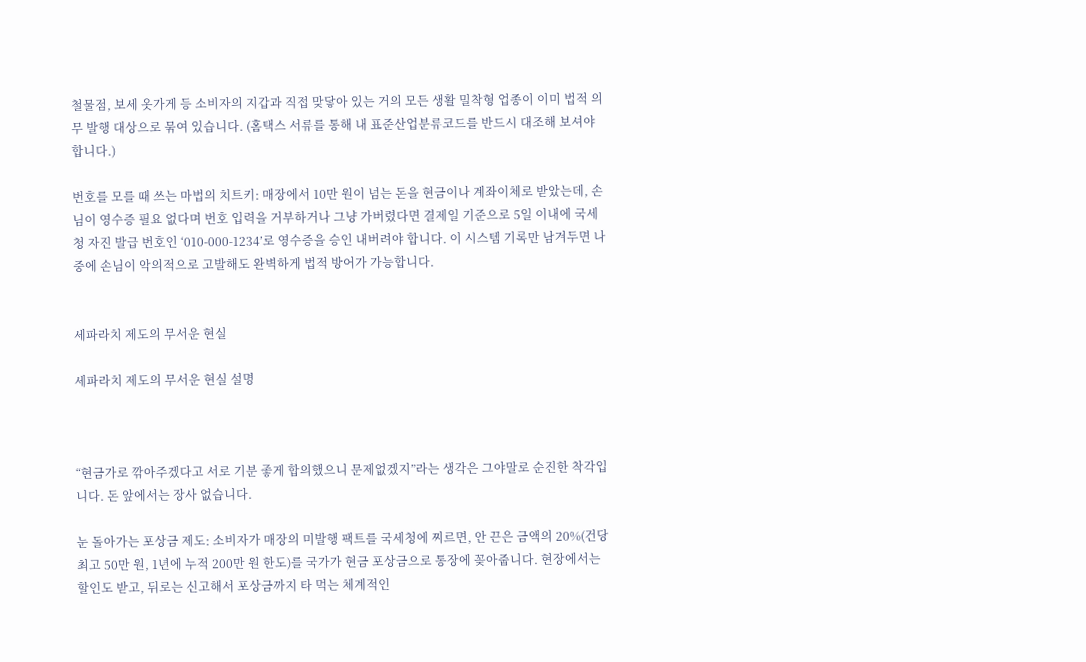철물점, 보세 옷가게 등 소비자의 지갑과 직접 맞닿아 있는 거의 모든 생활 밀착형 업종이 이미 법적 의무 발행 대상으로 묶여 있습니다. (홈택스 서류를 통해 내 표준산업분류코드를 반드시 대조해 보셔야 합니다.)

번호를 모를 때 쓰는 마법의 치트키: 매장에서 10만 원이 넘는 돈을 현금이나 계좌이체로 받았는데, 손님이 영수증 필요 없다며 번호 입력을 거부하거나 그냥 가버렸다면 결제일 기준으로 5일 이내에 국세청 자진 발급 번호인 ‘010-000-1234’로 영수증을 승인 내버려야 합니다. 이 시스템 기록만 남겨두면 나중에 손님이 악의적으로 고발해도 완벽하게 법적 방어가 가능합니다.


세파라치 제도의 무서운 현실

세파라치 제도의 무서운 현실 설명



“현금가로 깎아주겠다고 서로 기분 좋게 합의했으니 문제없겠지”라는 생각은 그야말로 순진한 착각입니다. 돈 앞에서는 장사 없습니다.

눈 돌아가는 포상금 제도: 소비자가 매장의 미발행 팩트를 국세청에 찌르면, 안 끈은 금액의 20%(건당 최고 50만 원, 1년에 누적 200만 원 한도)를 국가가 현금 포상금으로 통장에 꽂아줍니다. 현장에서는 할인도 받고, 뒤로는 신고해서 포상금까지 타 먹는 체계적인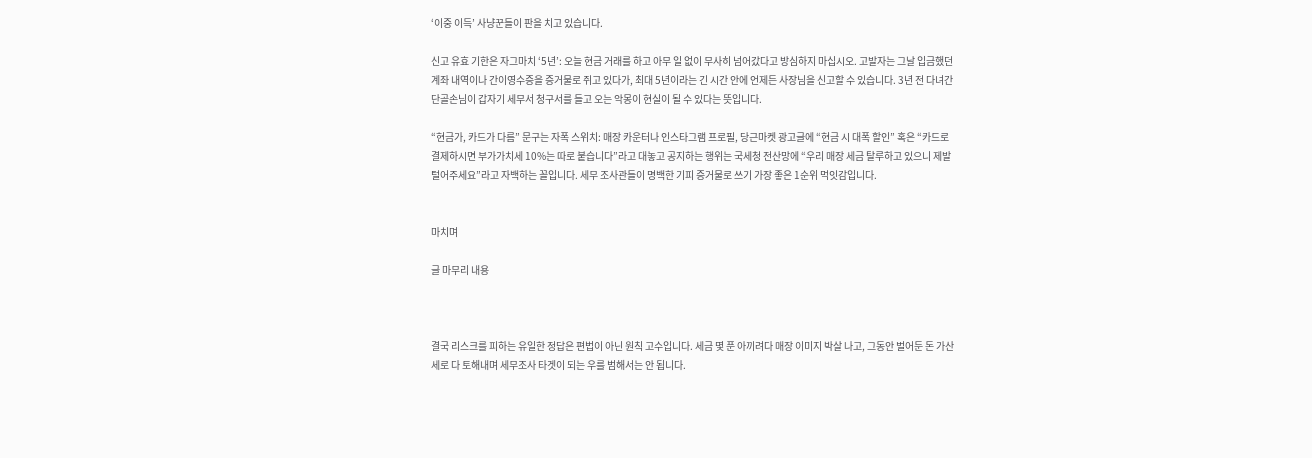‘이중 이득’ 사냥꾼들이 판을 치고 있습니다.

신고 유효 기한은 자그마치 ‘5년’: 오늘 현금 거래를 하고 아무 일 없이 무사히 넘어갔다고 방심하지 마십시오. 고발자는 그날 입금했던 계좌 내역이나 간이영수증을 증거물로 쥐고 있다가, 최대 5년이라는 긴 시간 안에 언제든 사장님을 신고할 수 있습니다. 3년 전 다녀간 단골손님이 갑자기 세무서 청구서를 들고 오는 악몽이 현실이 될 수 있다는 뜻입니다.

“현금가, 카드가 다름” 문구는 자폭 스위치: 매장 카운터나 인스타그램 프로필, 당근마켓 광고글에 “현금 시 대폭 할인” 혹은 “카드로 결제하시면 부가가치세 10%는 따로 붙습니다”라고 대놓고 공지하는 행위는 국세청 전산망에 “우리 매장 세금 탈루하고 있으니 제발 털어주세요”라고 자백하는 꼴입니다. 세무 조사관들이 명백한 기피 증거물로 쓰기 가장 좋은 1순위 먹잇감입니다.


마치며

글 마무리 내용



결국 리스크를 피하는 유일한 정답은 편법이 아닌 원칙 고수입니다. 세금 몇 푼 아끼려다 매장 이미지 박살 나고, 그동안 벌어둔 돈 가산세로 다 토해내며 세무조사 타겟이 되는 우를 범해서는 안 됩니다.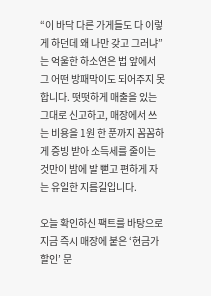“이 바닥 다른 가게들도 다 이렇게 하던데 왜 나만 갖고 그러냐”는 억울한 하소연은 법 앞에서 그 어떤 방패막이도 되어주지 못합니다. 떳떳하게 매출을 있는 그대로 신고하고, 매장에서 쓰는 비용을 1원 한 푼까지 꼼꼼하게 증빙 받아 소득세를 줄이는 것만이 밤에 발 뻗고 편하게 자는 유일한 지름길입니다.

오늘 확인하신 팩트를 바탕으로 지금 즉시 매장에 붙은 ‘현금가 할인’ 문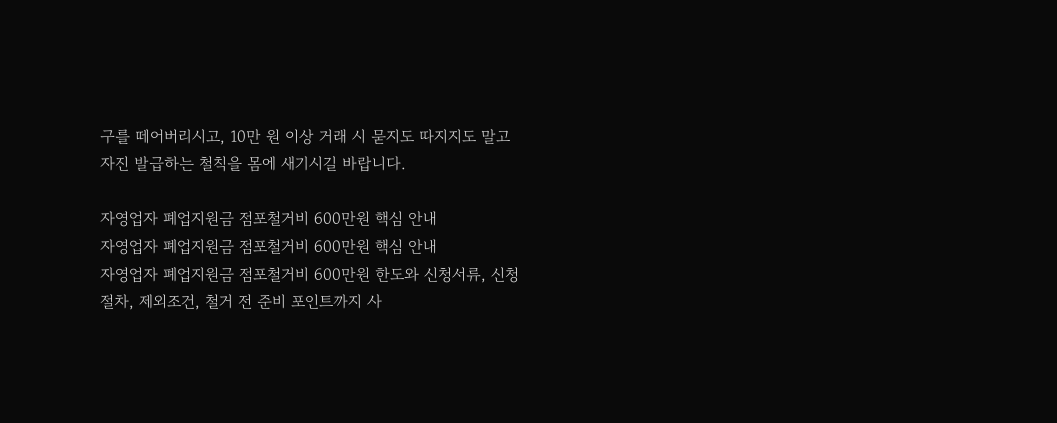구를 떼어버리시고, 10만 원 이상 거래 시 묻지도 따지지도 말고 자진 발급하는 철칙을 몸에 새기시길 바랍니다.

자영업자 폐업지원금 점포철거비 600만원 핵심 안내
자영업자 폐업지원금 점포철거비 600만원 핵심 안내
자영업자 폐업지원금 점포철거비 600만원 한도와 신청서류, 신청절차, 제외조건, 철거 전 준비 포인트까지 사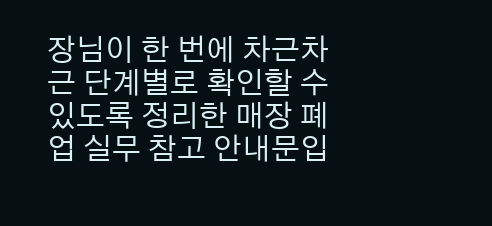장님이 한 번에 차근차근 단계별로 확인할 수 있도록 정리한 매장 폐업 실무 참고 안내문입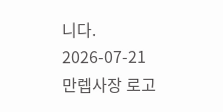니다.
2026-07-21
만렙사장 로고